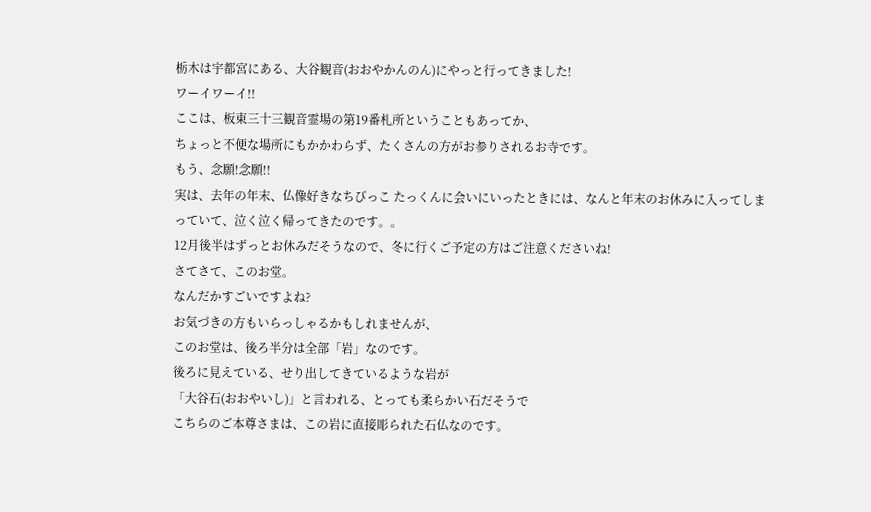栃木は宇都宮にある、大谷観音(おおやかんのん)にやっと行ってきました!
ワーイワーイ!!
ここは、板東三十三観音霊場の第19番札所ということもあってか、
ちょっと不便な場所にもかかわらず、たくさんの方がお参りされるお寺です。
もう、念願!念願!!
実は、去年の年末、仏像好きなちびっこ たっくんに会いにいったときには、なんと年末のお休みに入ってしまっていて、泣く泣く帰ってきたのです。。
12月後半はずっとお休みだそうなので、冬に行くご予定の方はご注意くださいね!
さてさて、このお堂。
なんだかすごいですよね?
お気づきの方もいらっしゃるかもしれませんが、
このお堂は、後ろ半分は全部「岩」なのです。
後ろに見えている、せり出してきているような岩が
「大谷石(おおやいし)」と言われる、とっても柔らかい石だそうで
こちらのご本尊さまは、この岩に直接彫られた石仏なのです。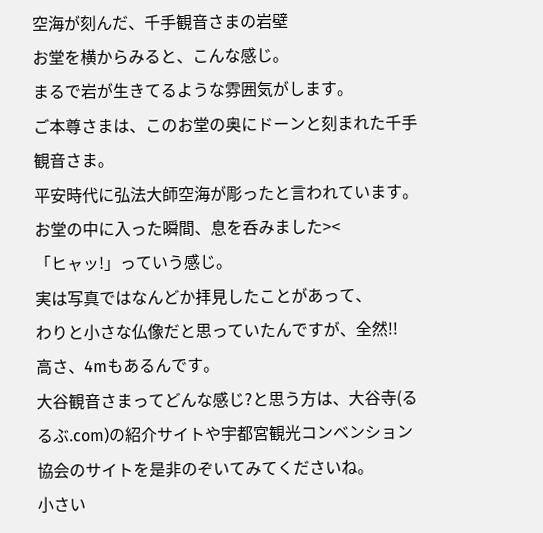空海が刻んだ、千手観音さまの岩壁
お堂を横からみると、こんな感じ。
まるで岩が生きてるような雰囲気がします。
ご本尊さまは、このお堂の奥にドーンと刻まれた千手観音さま。
平安時代に弘法大師空海が彫ったと言われています。
お堂の中に入った瞬間、息を呑みました><
「ヒャッ!」っていう感じ。
実は写真ではなんどか拝見したことがあって、
わりと小さな仏像だと思っていたんですが、全然!!
高さ、4mもあるんです。
大谷観音さまってどんな感じ?と思う方は、大谷寺(るるぶ.com)の紹介サイトや宇都宮観光コンベンション協会のサイトを是非のぞいてみてくださいね。
小さい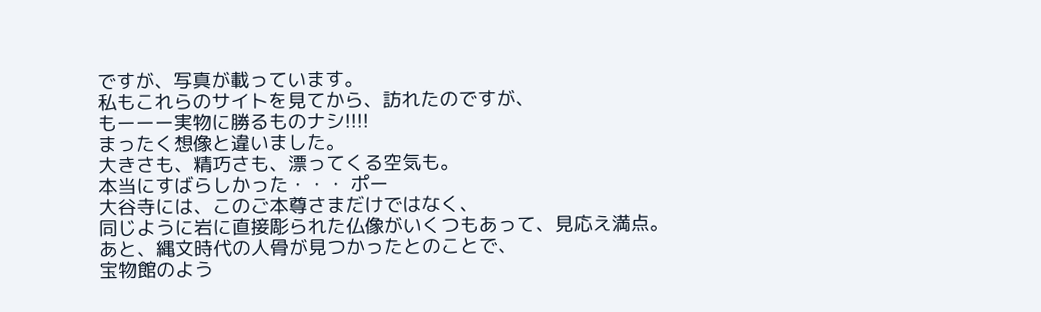ですが、写真が載っています。
私もこれらのサイトを見てから、訪れたのですが、
もーーー実物に勝るものナシ!!!!
まったく想像と違いました。
大きさも、精巧さも、漂ってくる空気も。
本当にすばらしかった・・・ ポー
大谷寺には、このご本尊さまだけではなく、
同じように岩に直接彫られた仏像がいくつもあって、見応え満点。
あと、縄文時代の人骨が見つかったとのことで、
宝物館のよう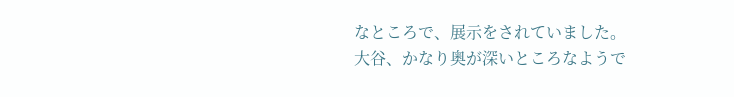なところで、展示をされていました。
大谷、かなり奥が深いところなようで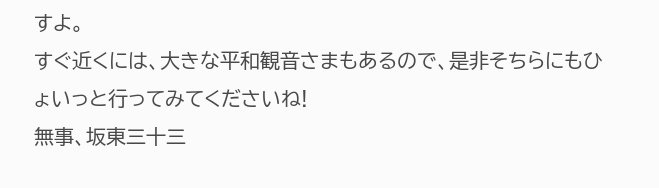すよ。
すぐ近くには、大きな平和観音さまもあるので、是非そちらにもひょいっと行ってみてくださいね!
無事、坂東三十三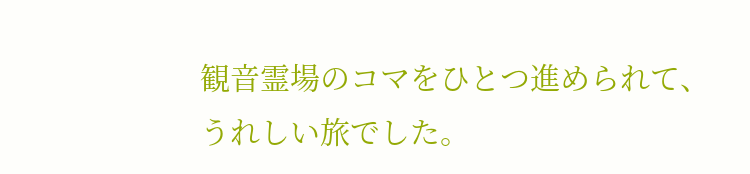観音霊場のコマをひとつ進められて、うれしい旅でした。